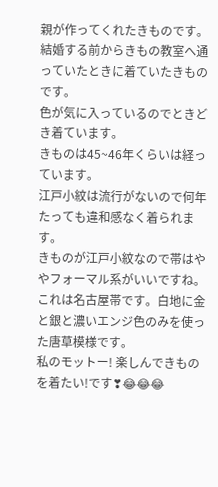親が作ってくれたきものです。結婚する前からきもの教室へ通っていたときに着ていたきものです。
色が気に入っているのでときどき着ています。
きものは45~46年くらいは経っています。
江戸小紋は流行がないので何年たっても違和感なく着られます。
きものが江戸小紋なので帯はややフォーマル系がいいですね。これは名古屋帯です。白地に金と銀と濃いエンジ色のみを使った唐草模様です。
私のモットー! 楽しんできものを着たい!です❣😂😂😂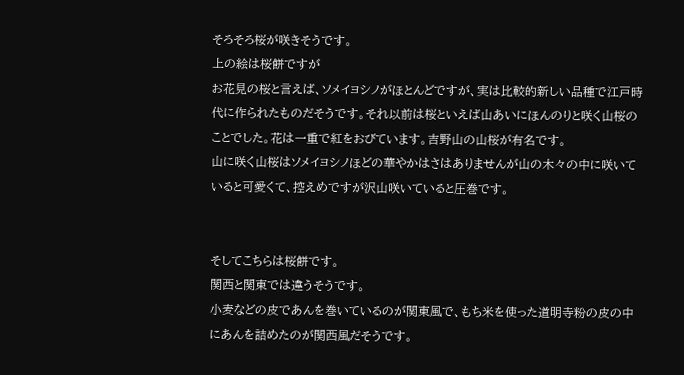そろそろ桜が咲きそうです。
上の絵は桜餅ですが
お花見の桜と言えば、ソメイヨシノがほとんどですが、実は比較的新しい品種で江戸時代に作られたものだそうです。それ以前は桜といえば山あいにほんのりと咲く山桜のことでした。花は一重で紅をおびています。吉野山の山桜が有名です。
山に咲く山桜はソメイヨシノほどの華やかはさはありませんが山の木々の中に咲いていると可愛くて、控えめですが沢山咲いていると圧巻です。


そしてこちらは桜餅です。
関西と関東では違うそうです。
小麦などの皮であんを巻いているのが関東風で、もち米を使った道明寺粉の皮の中にあんを詰めたのが関西風だそうです。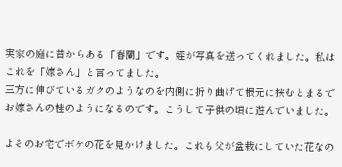実家の庭に昔からある「春蘭」です。姪が写真を送ってくれました。私はこれを「嫁さん」と言ってました。
三方に伸びているガクのようなのを内側に折り曲げて根元に挟むとまるでお嫁さんの桂のようになるのです。こうして子供の頃に遊んでいました。

よそのお宅でボケの花を見かけました。これも父が盆栽にしていた花なの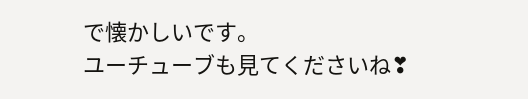で懐かしいです。
ユーチューブも見てくださいね❣